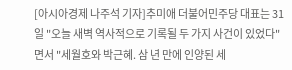[아시아경제 나주석 기자]추미애 더불어민주당 대표는 31일 "오늘 새벽 역사적으로 기록될 두 가지 사건이 있었다"면서 "세월호와 박근혜. 삼 년 만에 인양된 세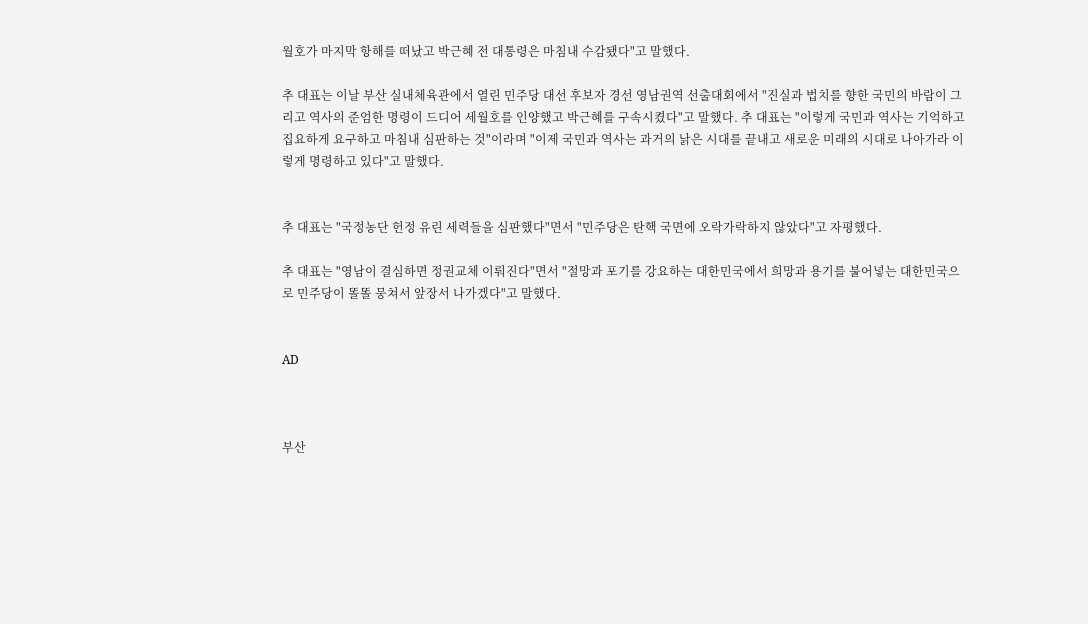월호가 마지막 항해를 떠났고 박근혜 전 대통령은 마침내 수감됐다"고 말했다.

추 대표는 이날 부산 실내체육관에서 열린 민주당 대선 후보자 경선 영남권역 선출대회에서 "진실과 법치를 향한 국민의 바람이 그리고 역사의 준엄한 명령이 드디어 세월호를 인양했고 박근혜를 구속시켰다"고 말했다. 추 대표는 "이렇게 국민과 역사는 기억하고 집요하게 요구하고 마침내 심판하는 것"이라며 "이제 국민과 역사는 과거의 낡은 시대를 끝내고 새로운 미래의 시대로 나아가라 이렇게 명령하고 있다"고 말했다.


추 대표는 "국정농단 헌정 유린 세력들을 심판했다"면서 "민주당은 탄핵 국면에 오락가락하지 않았다"고 자평했다.

추 대표는 "영남이 결심하면 정권교체 이뤄진다"면서 "절망과 포기를 강요하는 대한민국에서 희망과 용기를 불어넣는 대한민국으로 민주당이 똘똘 뭉쳐서 앞장서 나가겠다"고 말했다.


AD



부산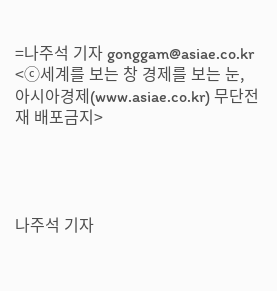=나주석 기자 gonggam@asiae.co.kr
<ⓒ세계를 보는 창 경제를 보는 눈, 아시아경제(www.asiae.co.kr) 무단전재 배포금지>




나주석 기자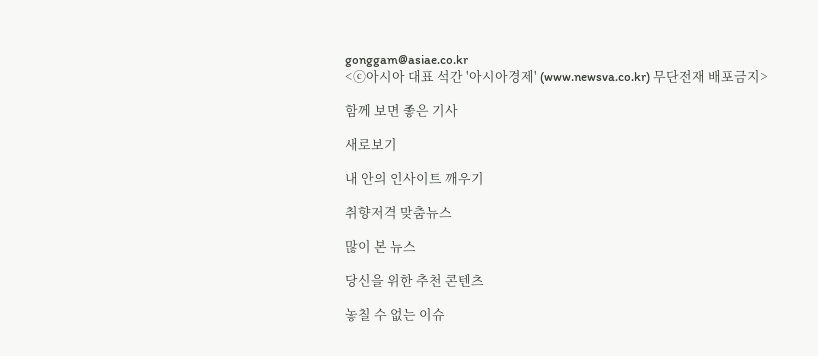gonggam@asiae.co.kr
<ⓒ아시아 대표 석간 '아시아경제' (www.newsva.co.kr) 무단전재 배포금지>

함께 보면 좋은 기사

새로보기

내 안의 인사이트 깨우기

취향저격 맞춤뉴스

많이 본 뉴스

당신을 위한 추천 콘텐츠

놓칠 수 없는 이슈